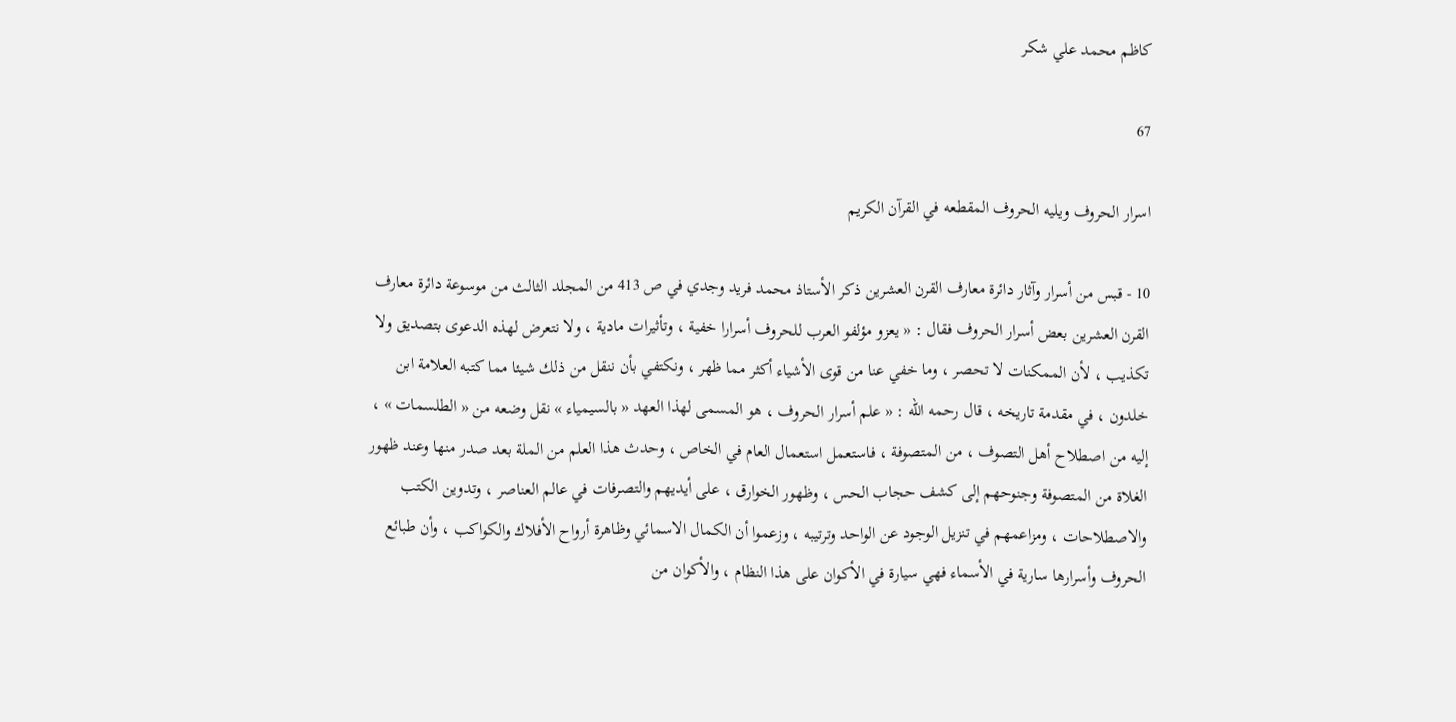كاظم محمد علي شكر

67

اسرار الحروف ويليه الحروف المقطعه في القرآن الكريم

10 - قبس من أسرار وآثار دائرة معارف القرن العشرين ذكر الأستاذ محمد فريد وجدي في ص 413 من المجلد الثالث من موسوعة دائرة معارف القرن العشرين بعض أسرار الحروف فقال : « يعزو مؤلفو العرب للحروف أسرارا خفية ، وتأثيرات مادية ، ولا نتعرض لهذه الدعوى بتصديق ولا تكذيب ، لأن الممكنات لا تحصر ، وما خفي عنا من قوى الأشياء أكثر مما ظهر ، ونكتفي بأن ننقل من ذلك شيئا مما كتبه العلامة ابن خلدون ، في مقدمة تاريخه ، قال رحمه اللّه : « علم أسرار الحروف ، هو المسمى لهذا العهد « بالسيمياء » نقل وضعه من « الطلسمات » ، إليه من اصطلاح أهل التصوف ، من المتصوفة ، فاستعمل استعمال العام في الخاص ، وحدث هذا العلم من الملة بعد صدر منها وعند ظهور الغلاة من المتصوفة وجنوحهم إلى كشف حجاب الحس ، وظهور الخوارق ، على أيديهم والتصرفات في عالم العناصر ، وتدوين الكتب والاصطلاحات ، ومزاعمهم في تنزيل الوجود عن الواحد وترتيبه ، وزعموا أن الكمال الاسمائي وظاهرة أرواح الأفلاك والكواكب ، وأن طبائع الحروف وأسرارها سارية في الأسماء فهي سيارة في الأكوان على هذا النظام ، والأكوان من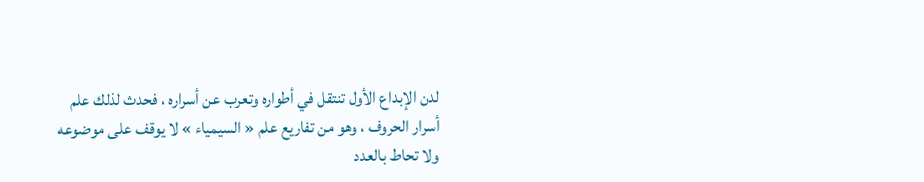لدن الإبداع الأول تنتقل في أطواره وتعرب عن أسراره ، فحدث لذلك علم أسرار الحروف ، وهو من تفاريع علم « السيمياء » لا يوقف على موضوعه ولا تحاط بالعدد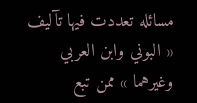مسائله تعددت فيها تآليف « البوني وابن العربي وغيرهما » ممن تبع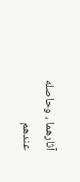آثارهما ، وحاصله عندهم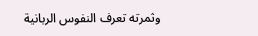وثمرته تعرف النفوس الربانية